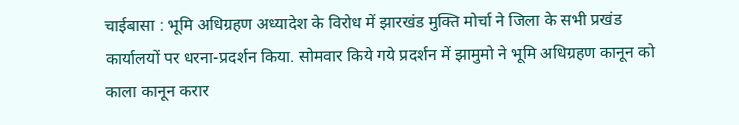चाईबासा : भूमि अधिग्रहण अध्यादेश के विरोध में झारखंड मुक्ति मोर्चा ने जिला के सभी प्रखंड कार्यालयों पर धरना-प्रदर्शन किया. सोमवार किये गये प्रदर्शन में झामुमो ने भूमि अधिग्रहण कानून को काला कानून करार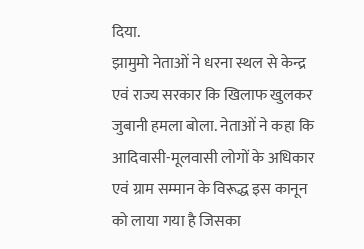दिया.
झामुमो नेताओं ने धरना स्थल से केन्द्र एवं राज्य सरकार कि खिलाफ खुलकर जुबानी हमला बोला. नेताओं ने कहा कि आदिवासी-मूलवासी लोगों के अधिकार एवं ग्राम सम्मान के विरूद्ध इस कानून को लाया गया है जिसका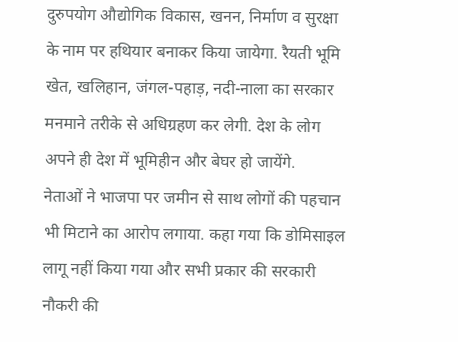दुरुपयोग औद्योगिक विकास, खनन, निर्माण व सुरक्षा के नाम पर हथियार बनाकर किया जायेगा. रैयती भूमि खेत, खलिहान, जंगल-पहाड़, नदी-नाला का सरकार मनमाने तरीके से अधिग्रहण कर लेगी. देश के लोग अपने ही देश में भूमिहीन और बेघर हो जायेंगे.
नेताओं ने भाजपा पर जमीन से साथ लोगों की पहचान भी मिटाने का आरोप लगाया. कहा गया कि डोमिसाइल लागू नहीं किया गया और सभी प्रकार की सरकारी नौकरी की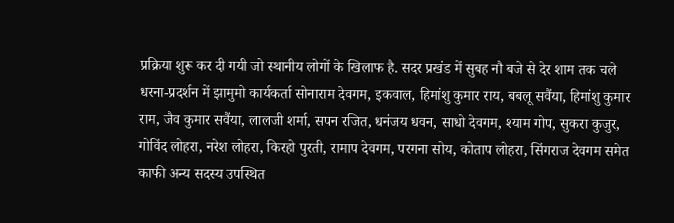प्रक्रिया शुरू कर दी गयी जो स्थानीय लोगों के खिलाफ है. सदर प्रखंड में सुबह नौ बजे से देर शाम तक चले धरना-प्रदर्शन में झामुमो कार्यकर्ता सोनाराम देवगम, इकवाल, हिमांशु कुमार राय, बबलू सवैंया, हिमांशु कुमार राम, जैव कुमार सवैंया, लालजी शर्मा, सपन रजित, धनंजय धवन, साधो देवगम, श्याम गोप, सुकरा कुजुर, गोविंद लोहरा, नरेश लोहरा, किरहो पुरती, रामाप देवगम, परगना सोय, कोताप लोहरा, सिंगराज देवगम समेत काफी अन्य सदस्य उपस्थित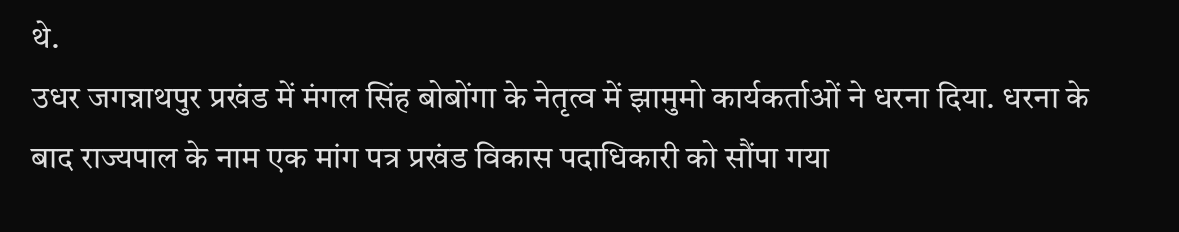थे.
उधर जगन्नाथपुर प्रखंड में मंगल सिंह बोबोंगा के नेतृत्व में झामुमो कार्यकर्ताओं ने धरना दिया. धरना के बाद राज्यपाल के नाम एक मांग पत्र प्रखंड विकास पदाधिकारी को सौंपा गया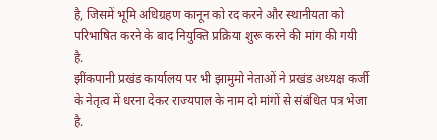है, जिसमें भूमि अधिग्रहण कानून को रद करने और स्थानीयता को परिभाषित करने के बाद नियुक्ति प्रक्रिया शुरू करने की मांग की गयी है.
झींकपानी प्रखंड कार्यालय पर भी झामुमो नेताओं ने प्रखंड अध्यक्ष कर्जी के नेतृत्व में धरना देकर राज्यपाल के नाम दो मांगों से संबंधित पत्र भेजा है.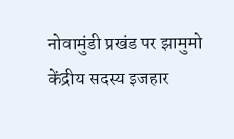नोवामुंडी प्रखंड पर झामुमो केंद्रीय सदस्य इजहार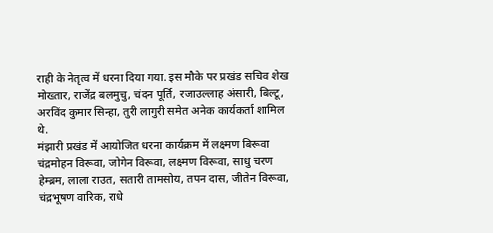राही के नेतृत्व में धरना दिया गया. इस मौके पर प्रखंड सचिव शेख मोख्तार, राजेंद्र बलमुचु, चंदन पूर्ति, रजाउल्लाह अंसारी, बिल्टू, अरविंद कुमार सिन्हा, तुरी लागुरी समेत अनेक कार्यकर्ता शामिल थे.
मंझारी प्रखंड में आयोजित धरना कार्यक्रम में लक्ष्मण बिरूवा चंद्रमोहन विरूवा, जोगेन विरूवा, लक्ष्मण विरूवा, साधु चरण हेम्ब्रम, लाला राउत, सतारी तामसोय, तपन दास, जीतेन विरूवा, चंद्रभूषण वारिक, राधे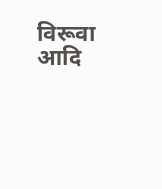विरूवा आदि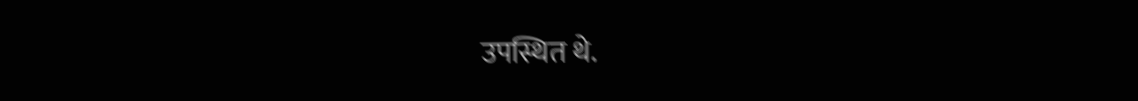उपस्थित थे.